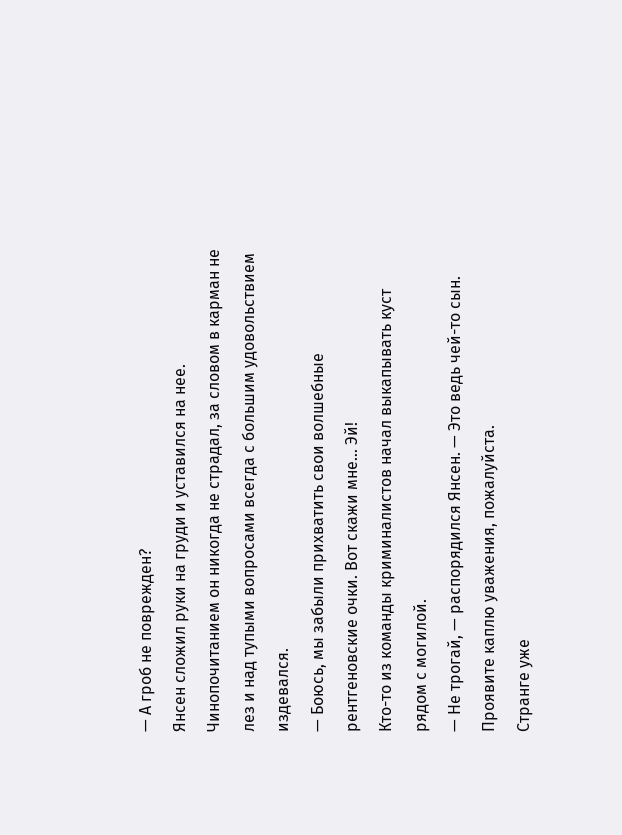— А гроб не поврежден?
Янсен сложил руки на груди и уставился на нее. Чинопочитанием он никогда не страдал, за словом в карман не лез и над тупыми вопросами всегда с большим удовольствием издевался.
— Боюсь, мы забыли прихватить свои волшебные рентгеновские очки. Вот скажи мне… Эй!
Кто-то из команды криминалистов начал выкапывать куст рядом с могилой.
— Не трогай, — распорядился Янсен. — Это ведь чей-то сын. Проявите каплю уважения, пожалуйста.
Странге уже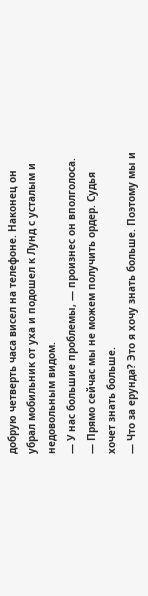добрую четверть часа висел на телефоне. Наконец он убрал мобильник от уха и подошел к Лунд с усталым и недовольным видом.
— У нас большие проблемы, — произнес он вполголоса. — Прямо сейчас мы не можем получить ордер. Судья хочет знать больше.
— Что за ерунда? Это я хочу знать больше. Поэтому мы и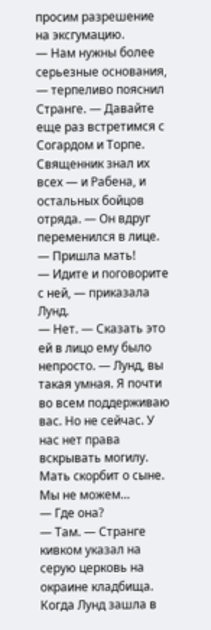просим разрешение на эксгумацию.
— Нам нужны более серьезные основания, — терпеливо пояснил Странге. — Давайте еще раз встретимся с Согардом и Торпе. Священник знал их всех — и Рабена, и остальных бойцов отряда. — Он вдруг переменился в лице. — Пришла мать!
— Идите и поговорите с ней, — приказала Лунд.
— Нет. — Сказать это ей в лицо ему было непросто. — Лунд, вы такая умная. Я почти во всем поддерживаю вас. Но не сейчас. У нас нет права вскрывать могилу. Мать скорбит о сыне. Мы не можем…
— Где она?
— Там. — Странге кивком указал на серую церковь на окраине кладбища.
Когда Лунд зашла в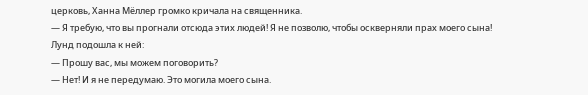церковь, Ханна Мёллер громко кричала на священника.
— Я требую, что вы прогнали отсюда этих людей! Я не позволю, чтобы оскверняли прах моего сына!
Лунд подошла к ней:
— Прошу вас, мы можем поговорить?
— Нет! И я не передумаю. Это могила моего сына.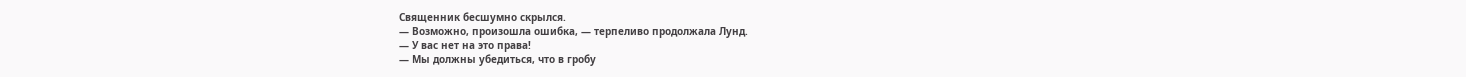Священник бесшумно скрылся.
— Возможно, произошла ошибка, — терпеливо продолжала Лунд.
— У вас нет на это права!
— Мы должны убедиться, что в гробу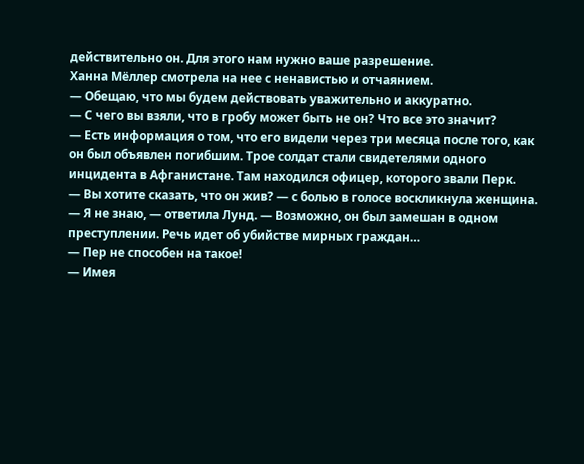действительно он. Для этого нам нужно ваше разрешение.
Ханна Мёллер смотрела на нее с ненавистью и отчаянием.
— Обещаю, что мы будем действовать уважительно и аккуратно.
— С чего вы взяли, что в гробу может быть не он? Что все это значит?
— Есть информация о том, что его видели через три месяца после того, как он был объявлен погибшим. Трое солдат стали свидетелями одного инцидента в Афганистане. Там находился офицер, которого звали Перк.
— Вы хотите сказать, что он жив? — с болью в голосе воскликнула женщина.
— Я не знаю, — ответила Лунд. — Возможно, он был замешан в одном преступлении. Речь идет об убийстве мирных граждан…
— Пер не способен на такое!
— Имея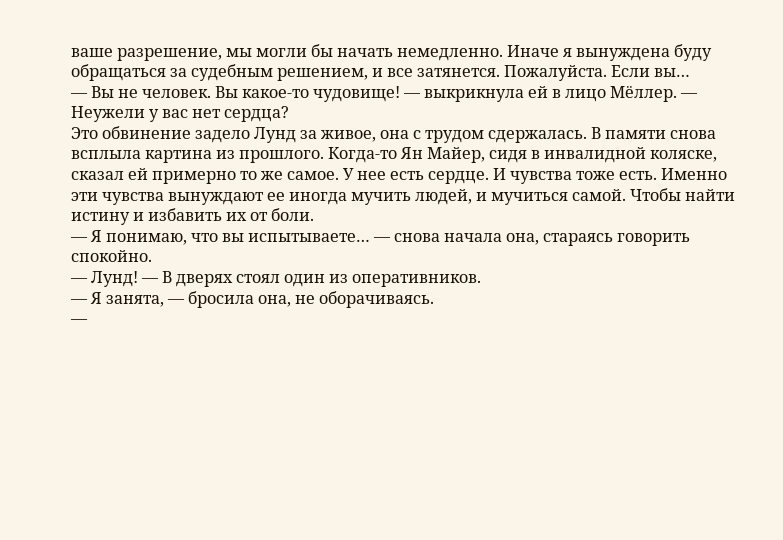ваше разрешение, мы могли бы начать немедленно. Иначе я вынуждена буду обращаться за судебным решением, и все затянется. Пожалуйста. Если вы…
— Вы не человек. Вы какое-то чудовище! — выкрикнула ей в лицо Мёллер. — Неужели у вас нет сердца?
Это обвинение задело Лунд за живое, она с трудом сдержалась. В памяти снова всплыла картина из прошлого. Когда-то Ян Майер, сидя в инвалидной коляске, сказал ей примерно то же самое. У нее есть сердце. И чувства тоже есть. Именно эти чувства вынуждают ее иногда мучить людей, и мучиться самой. Чтобы найти истину и избавить их от боли.
— Я понимаю, что вы испытываете… — снова начала она, стараясь говорить спокойно.
— Лунд! — В дверях стоял один из оперативников.
— Я занята, — бросила она, не оборачиваясь.
—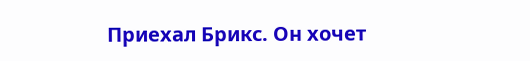Приехал Брикс. Он хочет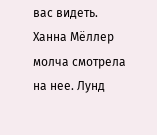вас видеть.
Ханна Мёллер молча смотрела на нее. Лунд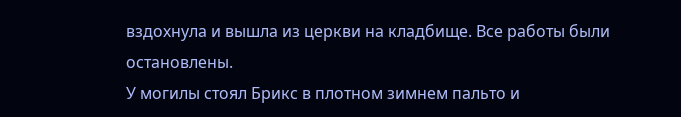вздохнула и вышла из церкви на кладбище. Все работы были остановлены.
У могилы стоял Брикс в плотном зимнем пальто и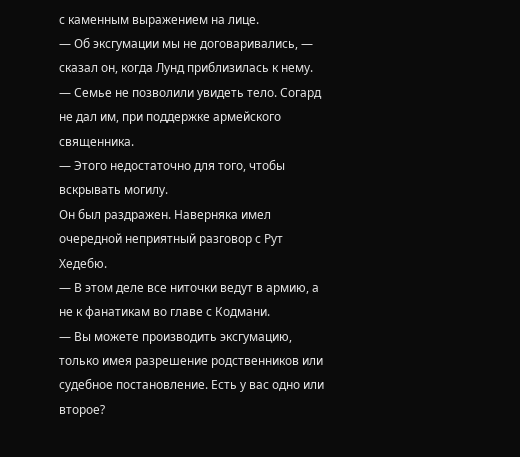с каменным выражением на лице.
— Об эксгумации мы не договаривались, — сказал он, когда Лунд приблизилась к нему.
— Семье не позволили увидеть тело. Согард не дал им, при поддержке армейского священника.
— Этого недостаточно для того, чтобы вскрывать могилу.
Он был раздражен. Наверняка имел очередной неприятный разговор с Рут Хедебю.
— В этом деле все ниточки ведут в армию, а не к фанатикам во главе с Кодмани.
— Вы можете производить эксгумацию, только имея разрешение родственников или судебное постановление. Есть у вас одно или второе?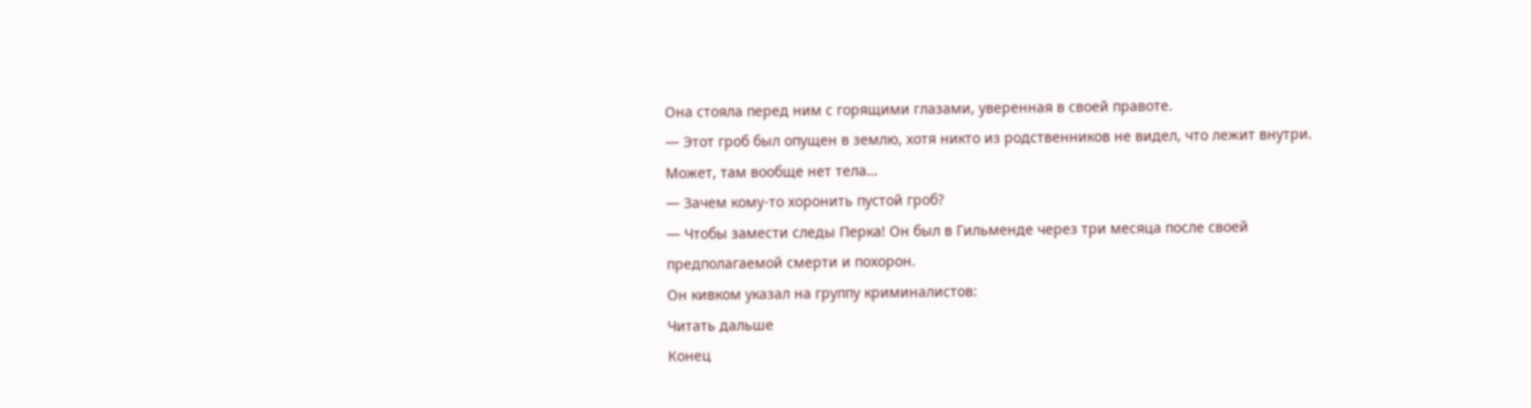Она стояла перед ним с горящими глазами, уверенная в своей правоте.
— Этот гроб был опущен в землю, хотя никто из родственников не видел, что лежит внутри. Может, там вообще нет тела…
— Зачем кому-то хоронить пустой гроб?
— Чтобы замести следы Перка! Он был в Гильменде через три месяца после своей предполагаемой смерти и похорон.
Он кивком указал на группу криминалистов:
Читать дальше
Конец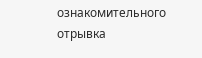ознакомительного отрывка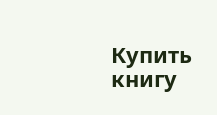Купить книгу